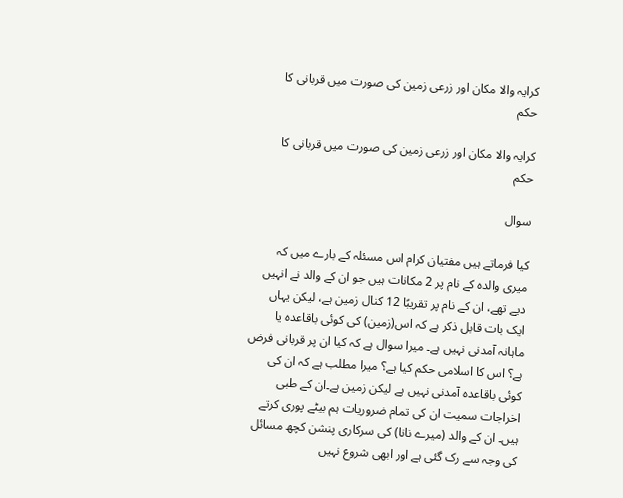كرایہ والا مکان اور زرعی زمین کی صورت میں قربانی کا حکم

كرایہ والا مکان اور زرعی زمین کی صورت میں قربانی کا حکم

سوال

کیا فرماتے ہیں مفتیان کرام اس مسئلہ کے بارے میں کہ میری والدہ کے نام پر 2 مکانات ہیں جو ان کے والد نے انہیں دیے تھے، ان کے نام پر تقریبًا 12 کنال زمین ہے، لیکن یہاں ایک بات قابل ذکر ہے کہ اس(زمین) کی کوئی باقاعدہ یا ماہانہ آمدنی نہیں ہے۔ میرا سوال ہے کہ کیا ان پر قربانی فرض ہے؟ اس کا اسلامی حکم کیا ہے؟ میرا مطلب ہے کہ ان کی کوئی باقاعدہ آمدنی نہیں ہے لیکن زمین ہے۔ان کے طبی اخراجات سمیت ان کی تمام ضروریات ہم بیٹے پوری کرتے ہیں۔ ان کے والد (میرے نانا) کی سرکاری پنشن کچھ مسائل کی وجہ سے رک گئی ہے اور ابھی شروع نہیں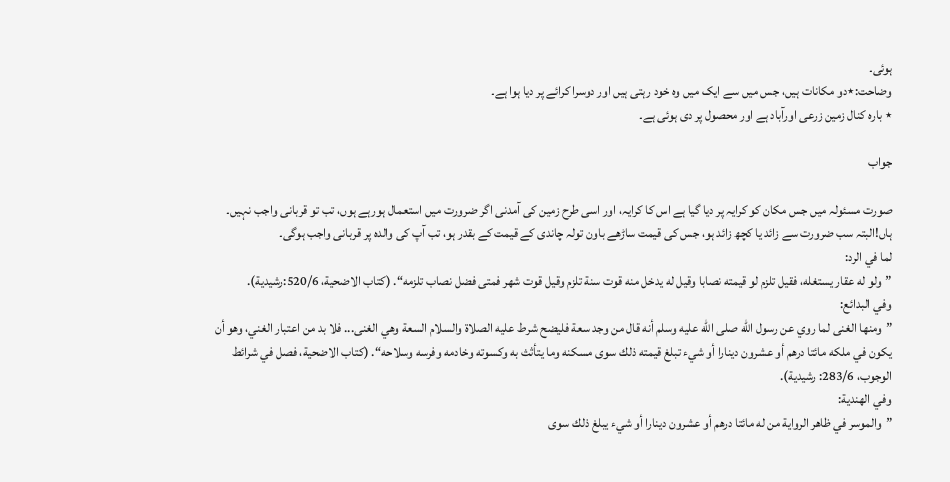ہوئی۔
وضاحت:٭دو مکانات ہیں، جس میں سے ایک میں وہ خود رہتی ہیں اور دوسرا کرائے پر دیا ہوا ہے۔
٭ بارہ کنال زمین زرعی اورآباد ہے اور محصول پر دی ہوئی ہے۔

جواب

صورت مسئولہ میں جس مکان کو کرایہ پر دیا گیا ہے اس کا کرایہ، اور اسی طرح زمین کی آمدنی اگر ضرورت میں استعمال ہورہے ہوں، تب تو قربانی واجب نہیں۔
ہاں!البتہ سب ضرورت سے زائد یا کچھ زائد ہو، جس کی قیمت ساڑھے باون تولہ چاندی کے قیمت کے بقدر ہو، تب آپ کی والدہ پر قربانی واجب ہوگی۔
لما في الرد:
”ولو له عقار يستغله، فقيل تلزم لو قيمته نصابا وقيل له يدخل منه قوت سنة تلزم وقيل قوت شهر فمتى فضل نصاب تلزمه“. (كتاب الاضحية، 520/6:رشيدية).
وفي البدائع:
”ومنها الغنى لما روي عن رسول الله صلى الله عليه وسلم أنه قال من وجد سعة فليضح شرط عليه الصلاة والسلام السعة وهي الغنى... فلا بد من اعتبار الغني، وهو أن يكون في ملكه مائتا درهم أو عشرون دينارا أو شيء تبلغ قيمته ذلك سوى مسكنه وما يتأثث به وكسوته وخادمه وفرسه وسلاحه“. (كتاب الاضحية، فصل في شرائط الوجوب، 283/6: رشيدية).
وفي الهندية:
”والموسر في ظاهر الرواية من له مائتا درهم أو عشرون دينارا أو شيء يبلغ ذلك سوى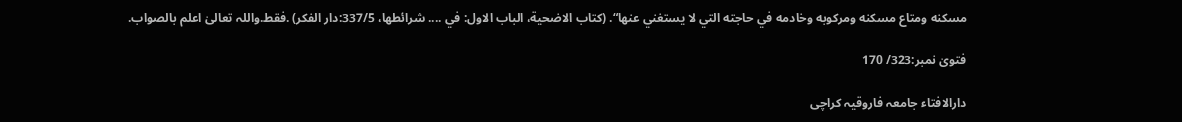مسكنه ومتاع مسكنه ومركوبه وخادمه في حاجته التي لا يستغني عنها“. (كتاب الاضحية، الباب الاول: في .... شرائطها، 337/5:دار الفكر) .فقط.واللہ تعالیٰ اعلم بالصواب.

فتویٰ نمبر:323/ 170

دارالافتاء جامعہ فاروقیہ کراچی